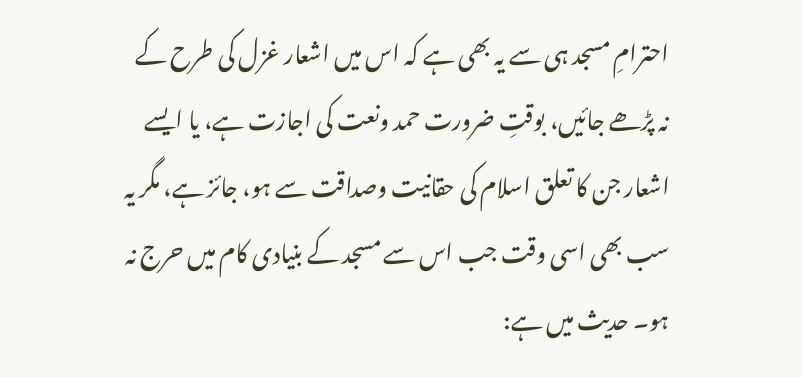احترامِ مسجد ہی سے یہ بھی ہے کہ اس میں اشعار غزل کی طرح کے نہ پڑھے جائیں، بوقتِ ضرورت حمد ونعت کی اجازت ہے، یا ایسے اشعار جن کا تعلق اسلام کی حقانیت وصداقت سے ہو، جائز ہے، مگر یہ سب بھی اسی وقت جب اس سے مسجد کے بنیادی کام میں حرج نہ ہو۔ حدیث میں ہے: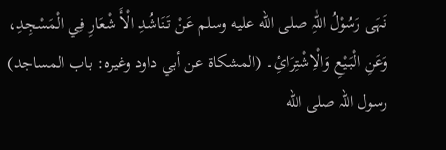نَہَی رَسُوْلُ اللّٰہِ صلى الله عليه وسلم عَنْ تَنَاشُدِ الْأَ شْعَارِ فِي الْمَسْجِدِ، وَعَنِ الْبَیْعِ وَالْاِشْتِرَائِ۔ (المشکاۃ عن أبي داود وغیرہ: باب المساجد)
رسول اللہ صلى الله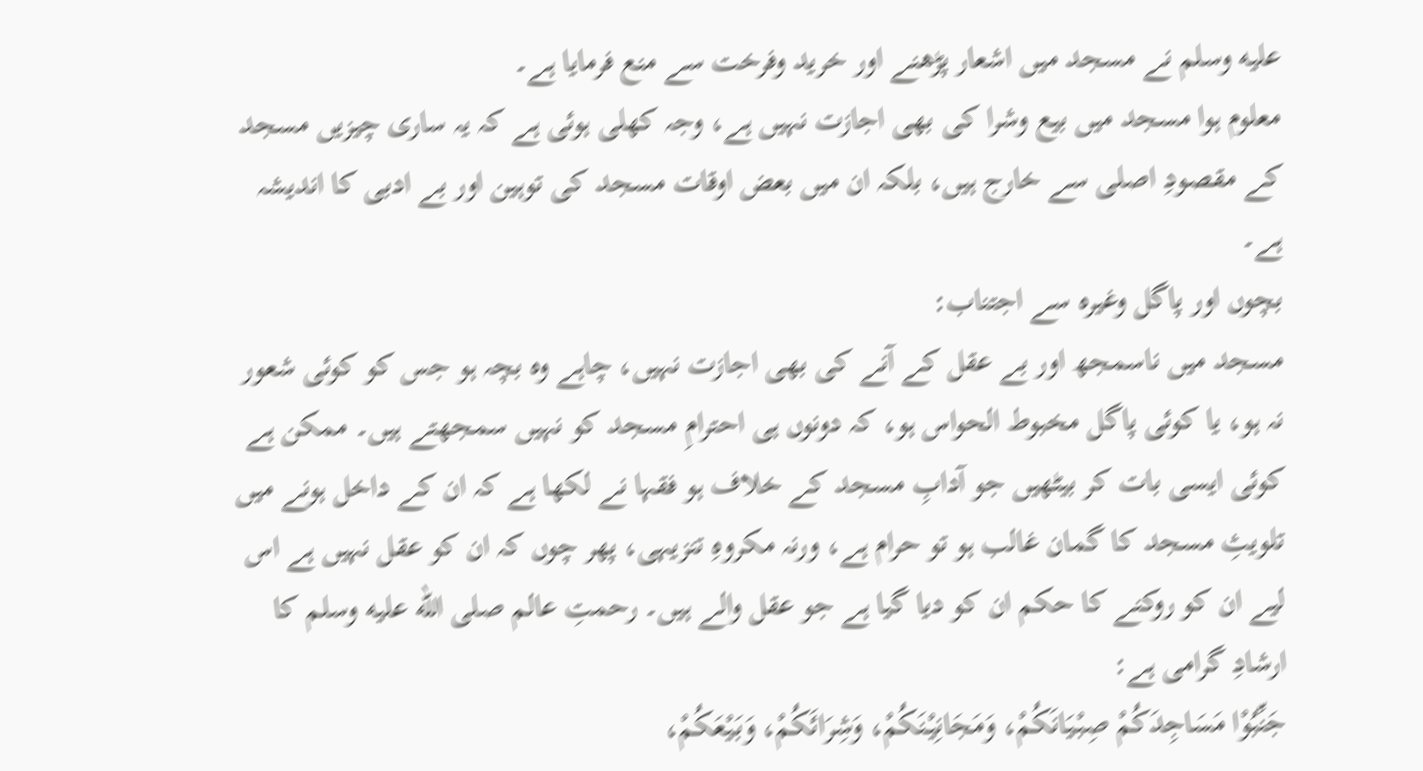عليه وسلم نے مسجد میں اشعار پڑھنے اور خرید وفرخت سے منع فرمایا ہے۔
معلوم ہوا مسجد میں بیع وشرا کی بھی اجازت نہیں ہے، وجہ کھلی ہوئی ہے کہ یہ ساری چیزیں مسجد کے مقصودِ اصلی سے خارج ہیں، بلکہ ان میں بعض اوقات مسجد کی توہین اور بے ادبی کا اندیشہ ہے۔
بچوں اور پاگل وغیرہ سے اجتناب:
مسجد میں ناسمجھ اور بے عقل کے آنے کی بھی اجازت نہیں، چاہے وہ بچہ ہو جس کو کوئی شعور نہ ہو، یا کوئی پاگل مخبوط الحواس ہو، کہ دونوں ہی احترامِ مسجد کو نہیں سمجھتے ہیں۔ ممکن ہے کوئی ایسی بات کر بیٹھیں جو آدابِ مسجد کے خلاف ہو فقہا نے لکھا ہے کہ ان کے داخل ہونے میں تلویثِ مسجد کا گمان غالب ہو تو حرام ہے، ورنہ مکروہِ تنزیہی، پھر چوں کہ ان کو عقل نہیں ہے اس لیے ان کو روکنے کا حکم ان کو دیا گیا ہے جو عقل والے ہیں۔ رحمتِ عالم صلى الله عليه وسلم کا ارشادِ گرامی ہے:
جَنِّبُوْا مَسَاجِدَکُمْ صِبْیَانَکُمْ، وَمَجَانِیْنَکُمْ، وَشِرَائَکُمْ، وَبَیْعَکُمْ،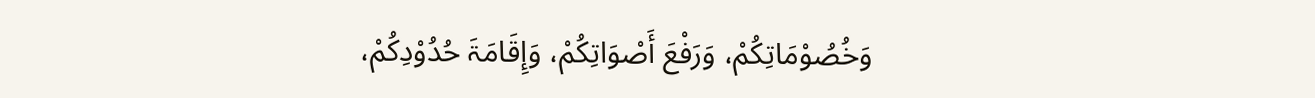وَخُصُوْمَاتِکُمْ، وَرَفْعَ أَصْوَاتِکُمْ، وَإِقَامَۃَ حُدُوْدِکُمْ،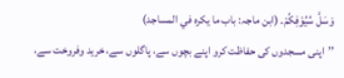وَسَلَّ سُیُوْفِکُمْ۔ (ابن ماجہ: باب ما یکرہ في المساجد)
’’اپنی مسجدوں کی حفاظت کرو اپنے بچوں سے، پاگلوں سے، خرید وفروخت سے،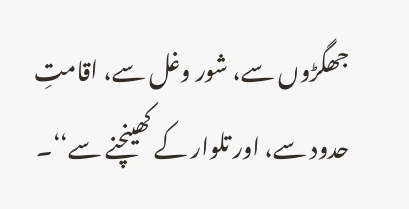جھگڑوں سے، شور وغل سے، اقامتِ حدود سے، اور تلوار کے کھینچنے سے‘‘۔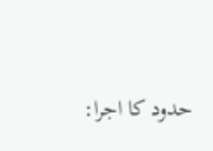حدود کا اجرا: